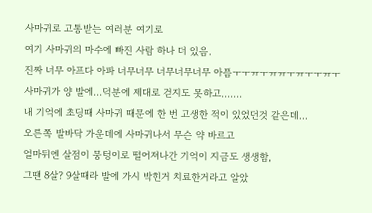사마귀로 고통받는 여러분 여기로
여기 사마귀의 마수에 빠진 사람 하나 더 있음.
진짜 너무 아프다 아파 너무너무 너무너무너무 아픔ㅜㅜㅠㅜㅠㅠㅜㅠㅜㅜㅠㅜ
사마귀가 양 발에...덕분에 제대로 걷지도 못하고.......
내 기억에 초딩때 사마귀 때문에 한 번 고생한 적이 있었던것 같은데...
오른쪽 발바닥 가운데에 사마귀나서 무슨 약 바르고
얼마뒤엔 살점이 뭉텅이로 떨어져나간 기억이 지금도 생생함,
그땐 8살? 9살때라 발에 가시 박힌거 치료한거라고 알았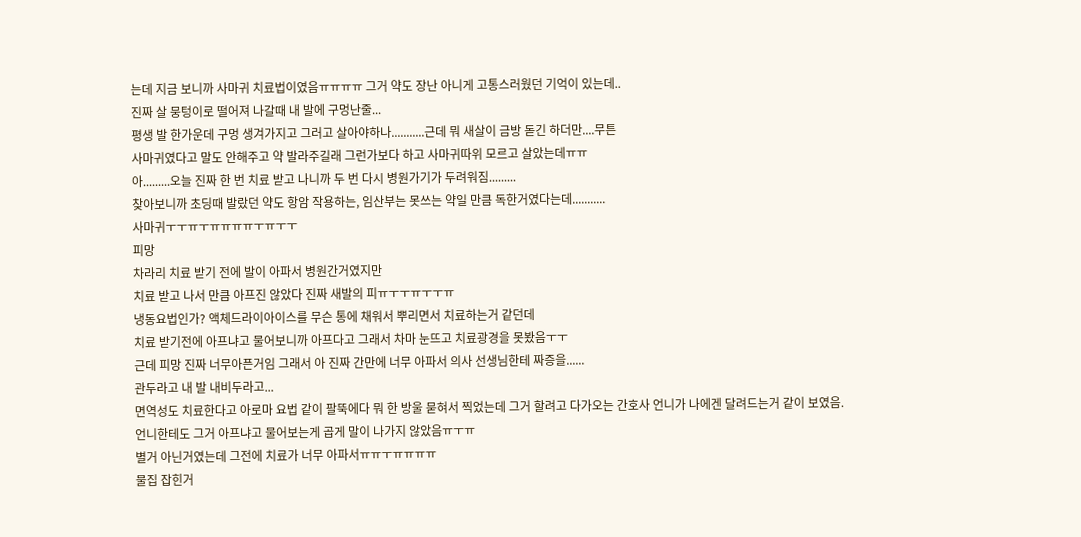는데 지금 보니까 사마귀 치료법이였음ㅠㅠㅠㅠ 그거 약도 장난 아니게 고통스러웠던 기억이 있는데..
진짜 살 뭉텅이로 떨어져 나갈때 내 발에 구멍난줄...
평생 발 한가운데 구멍 생겨가지고 그러고 살아야하나...........근데 뭐 새살이 금방 돋긴 하더만....무튼
사마귀였다고 말도 안해주고 약 발라주길래 그런가보다 하고 사마귀따위 모르고 살았는데ㅠㅠ
아.........오늘 진짜 한 번 치료 받고 나니까 두 번 다시 병원가기가 두려워짐.........
찾아보니까 초딩때 발랐던 약도 항암 작용하는, 임산부는 못쓰는 약일 만큼 독한거였다는데...........
사마귀ㅜㅜㅠㅜㅠㅠㅠㅠㅜㅠㅜㅜ
피망
차라리 치료 받기 전에 발이 아파서 병원간거였지만
치료 받고 나서 만큼 아프진 않았다 진짜 새발의 피ㅠㅜㅜㅠㅜㅜㅠ
냉동요법인가? 액체드라이아이스를 무슨 통에 채워서 뿌리면서 치료하는거 같던데
치료 받기전에 아프냐고 물어보니까 아프다고 그래서 차마 눈뜨고 치료광경을 못봤음ㅜㅜ
근데 피망 진짜 너무아픈거임 그래서 아 진짜 간만에 너무 아파서 의사 선생님한테 짜증을......
관두라고 내 발 내비두라고...
면역성도 치료한다고 아로마 요법 같이 팔뚝에다 뭐 한 방울 묻혀서 찍었는데 그거 할려고 다가오는 간호사 언니가 나에겐 달려드는거 같이 보였음.
언니한테도 그거 아프냐고 물어보는게 곱게 말이 나가지 않았음ㅠㅜㅠ
별거 아닌거였는데 그전에 치료가 너무 아파서ㅠㅠㅜㅠㅠㅠㅠ
물집 잡힌거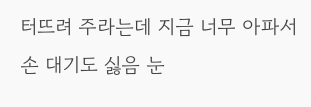터뜨려 주라는데 지금 너무 아파서 손 대기도 싫음 눈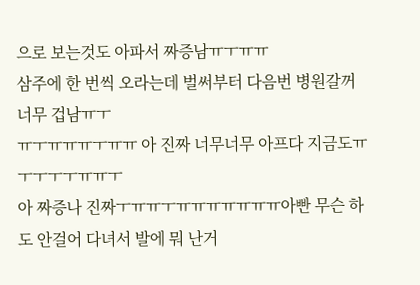으로 보는것도 아파서 짜증남ㅠㅜㅠㅠ
삼주에 한 번씩 오라는데 벌써부터 다음번 병원갈꺼 너무 겁남ㅠㅜ
ㅠㅜㅠㅠㅠㅜㅠㅠ 아 진짜 너무너무 아프다 지금도ㅠㅜㅜㅜㅜㅠㅠㅜ
아 짜증나 진짜ㅜㅠㅠㅜㅠㅠㅠㅠㅠㅠㅠ아빤 무슨 하도 안걸어 다녀서 발에 뭐 난거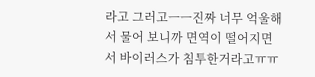라고 그러고ㅡㅡ진짜 너무 억울해서 물어 보니까 면역이 떨어지면서 바이러스가 침투한거라고ㅠㅠ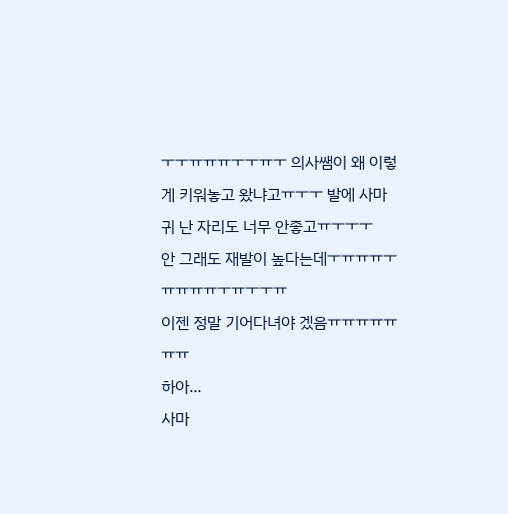ㅜㅜㅠㅠㅠㅜㅜㅠㅜ 의사쌤이 왜 이렇게 키워놓고 왔냐고ㅠㅜㅜ 발에 사마귀 난 자리도 너무 안좋고ㅠㅜㅜㅜ
안 그래도 재발이 높다는데ㅜㅠㅠㅠㅜㅠㅠㅠㅠㅜㅠㅜㅜㅠ
이젠 정말 기어다녀야 겠음ㅠㅠㅠㅠㅠㅠㅠ
하아...
사마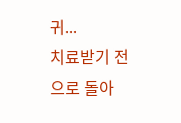귀...
치료받기 전으로 돌아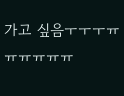가고 싶음ㅜㅜㅜㅠㅠㅠㅠㅠㅠ